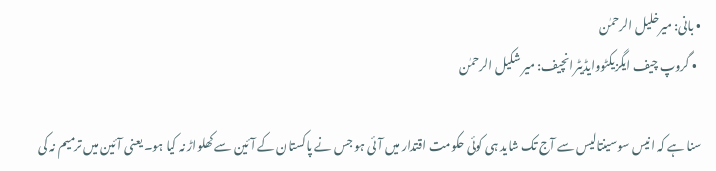• بانی: میرخلیل الرحمٰن
  • گروپ چیف ایگزیکٹووایڈیٹرانچیف: میر شکیل الرحمٰن

سنا ہے کہ انیس سوسینتالیس سے آج تک شاید ہی کوئی حکومت اقتدار میں آئی ہو جس نے پاکستان کے آئین سے کھلواڑ نہ کیا ہو۔ یعنی آئین میں ترمیم نہ کی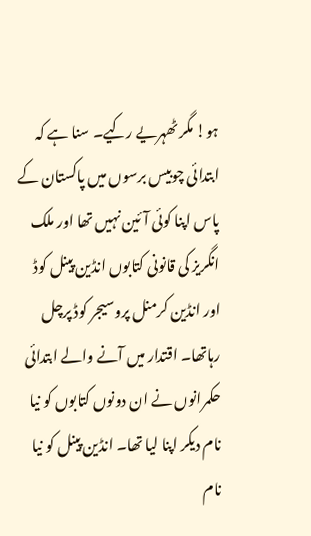ہو! مگر ٹھہریے رکیے۔ سنا ہے کہ ابتدائی چوبیس برسوں میں پاکستان کے پاس اپنا کوئی آئین نہیں تھا اور ملک انگریز کی قانونی کتابوں انڈین پینل کوڈ اور انڈین کرمنل پروسیجر کوڈ پرچل رہاتھا۔ اقتدار میں آنے والے ابتدائی حکمرانوں نے ان دونوں کتابوں کو نیا نام دیکر اپنا لیا تھا۔ انڈین پینل کو نیا نام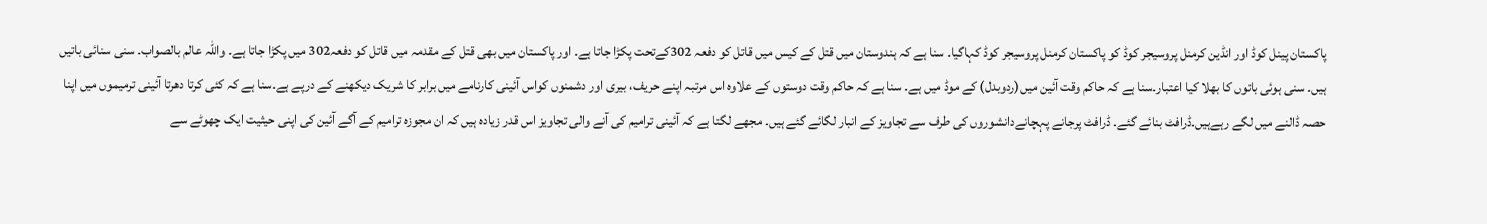پاکستان پینل کوڈ اور انڈین کرمنل پروسیجر کوڈ کو پاکستان کرمنل پروسیجر کوڈ کہاگیا۔ سنا ہے کہ ہندوستان میں قتل کے کیس میں قاتل کو دفعہ 302کےتحت پکڑا جاتا ہے۔ اور پاکستان میں بھی قتل کے مقدمہ میں قاتل کو دفعہ302 میں پکڑا جاتا ہے۔ واللہ عالم بالصواب۔ سنی سنائی باتیں ہیں۔ سنی ہوئی باتوں کا بھلا کیا اعتبار۔سنا ہے کہ حاکم وقت آئین میں(ردوبدل) کے موڈ میں ہے۔ سنا ہے کہ حاکم وقت دوستوں کے علاوہ اس مرتبہ اپنے حریف، بیری اور دشمنوں کواس آئینی کارنامے میں برابر کا شریک دیکھنے کے درپے ہے۔سنا ہے کہ کئی کرتا دھرتا آئینی ترمیموں میں اپنا حصہ ڈالنے میں لگے رہےہیں۔ڈرافٹ بنائے گئے۔ ڈرافٹ پرجانے پہچانےدانشوروں کی طرف سے تجاویز کے انبار لگائے گئے ہیں۔ مجھے لگتا ہے کہ آئینی ترامیم کی آنے والی تجاویز اس قدر زیادہ ہیں کہ ان مجوزہ ترامیم کے آگے آئین کی اپنی حیثیت ایک چھوٹے سے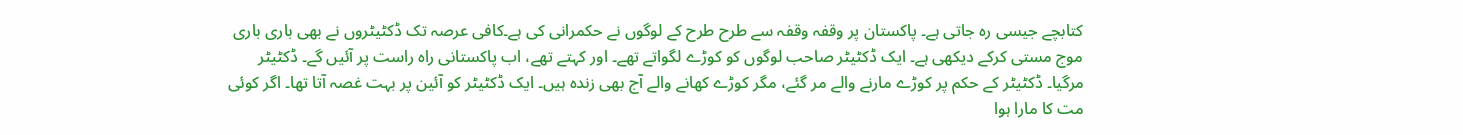کتابچے جیسی رہ جاتی ہے۔ پاکستان پر وقفہ وقفہ سے طرح طرح کے لوگوں نے حکمرانی کی ہے۔کافی عرصہ تک ڈکٹیٹروں نے بھی باری باری موج مستی کرکے دیکھی ہے۔ ایک ڈکٹیٹر صاحب لوگوں کو کوڑے لگواتے تھے۔ اور کہتے تھے، اب پاکستانی راہ راست پر آئیں گے۔ ڈکٹیٹر مرگیا۔ ڈکٹیٹر کے حکم پر کوڑے مارنے والے مر گئے، مگر کوڑے کھانے والے آج بھی زندہ ہیں۔ ایک ڈکٹیٹر کو آئین پر بہت غصہ آتا تھا۔ اگر کوئی مت کا مارا ہوا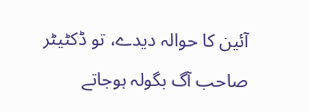آئین کا حوالہ دیدے، تو ڈکٹیٹر صاحب آگ بگولہ ہوجاتے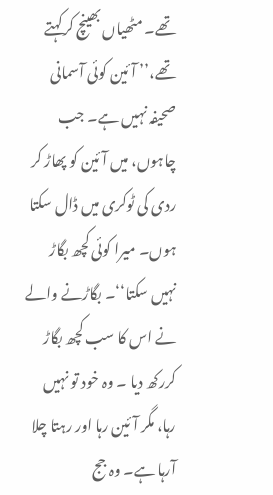تھے۔ مٹھیاں بھینچ کرکہتے تھے،’’ آئین کوئی آسمانی صحیفہ نہیں ہے۔ جب چاہوں، میں آئین کو پھاڑ کر ردی کی ٹوکری میں ڈال سکتا ہوں۔ میرا کوئی کچھ بگاڑ نہیں سکتا‘‘۔ بگاڑنے والے نے اس کا سب کچھ بگاڑ کررکھ دیا ۔ وہ خود تو نہیں رہا، مگر آئین رہا اور رہتا چلا آرہا ہے۔ وہ جج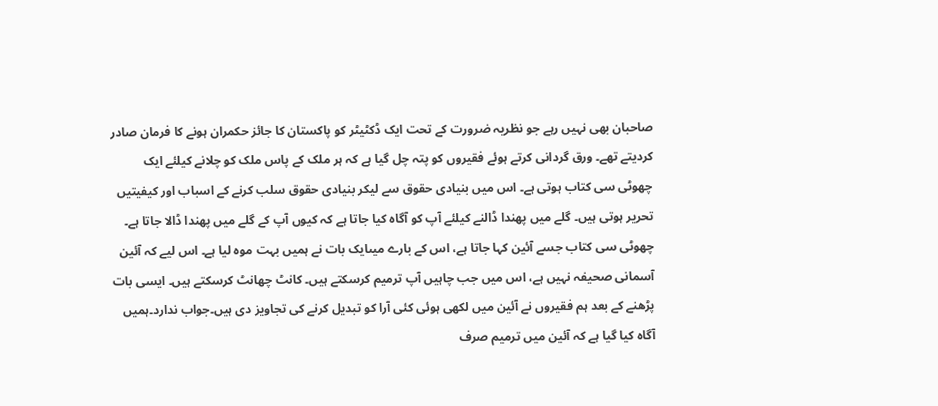صاحبان بھی نہیں رہے جو نظریہ ضرورت کے تحت ایک ڈکٹیٹر کو پاکستان کا جائز حکمران ہونے کا فرمان صادر کردیتے تھے۔ ورق گردانی کرتے ہوئے فقیروں کو پتہ چل گیا ہے کہ ہر ملک کے پاس ملک کو چلانے کیلئے ایک چھوٹی سی کتاب ہوتی ہے۔ اس میں بنیادی حقوق سے لیکر بنیادی حقوق سلب کرنے کے اسباب اور کیفیتیں تحریر ہوتی ہیں۔ گلے میں پھندا ڈالنے کیلئے آپ کو آگاہ کیا جاتا ہے کہ کیوں آپ کے گلے میں پھندا ڈالا جاتا ہے۔ چھوٹی سی کتاب جسے آئین کہا جاتا ہے، اس کے بارے میںایک بات نے ہمیں بہت موہ لیا ہے۔ اس لیے کہ آئین آسمانی صحیفہ نہیں ہے، اس میں جب چاہیں آپ ترمیم کرسکتے ہیں۔ کانٹ چھانٹ کرسکتے ہیں۔ ایسی بات پڑھنے کے بعد ہم فقیروں نے آئین میں لکھی ہوئی کئی آرا کو تبدیل کرنے کی تجاویز دی ہیں۔جواب ندارد۔ہمیں آگاہ کیا گیا ہے کہ آئین میں ترمیم صرف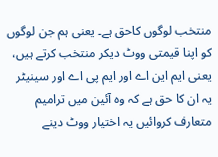منتخب لوگوں کاحق ہے۔ یعنی ہم جن لوگوں کو اپنا قیمتی ووٹ دیکر منتخب کرتے ہیں، یعنی ایم این اے اور ایم پی اے اور سینیٹر یہ ان کا حق ہے کہ وہ آئین میں ترامیم متعارف کروائیں یہ اختیار ووٹ دینے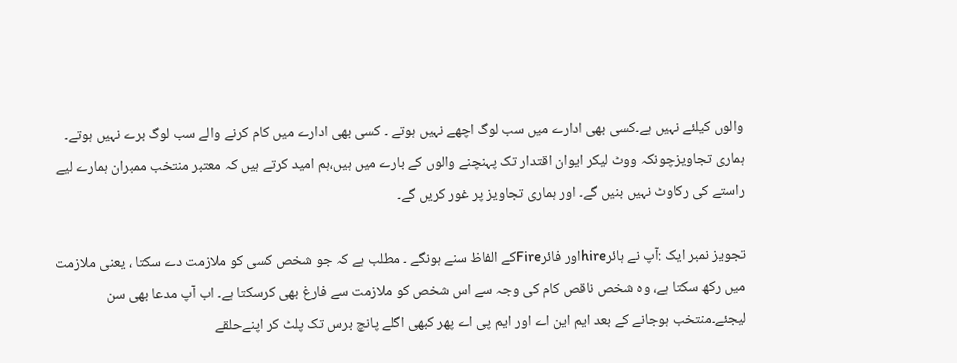والوں کیلئے نہیں ہے۔کسی بھی ادارے میں سب لوگ اچھے نہیں ہوتے ۔ کسی بھی ادارے میں کام کرنے والے سب لوگ برے نہیں ہوتے۔ ہماری تجاویزچونکہ ووٹ لیکر ایوان اقتدار تک پہنچنے والوں کے بارے میں ہیں،ہم امید کرتے ہیں کہ معتبر منتخب ممبران ہمارے لیے راستے کی رکاوٹ نہیں بنیں گے۔ اور ہماری تجاویز پر غور کریں گے۔

تجویز نمبر ایک :آپ نے ہائرhireاور فائرFireکے الفاظ سنے ہونگے ۔ مطلب ہے کہ جو شخص کسی کو ملازمت دے سکتا ، یعنی ملازمت میں رکھ سکتا ہے، وہ شخص ناقص کام کی وجہ سے اس شخص کو ملازمت سے فارغ بھی کرسکتا ہے۔ اب آپ مدعا بھی سن لیجئے۔منتخب ہوجانے کے بعد ایم این اے اور ایم پی اے پھر کبھی اگلے پانچ برس تک پلٹ کر اپنےحلقے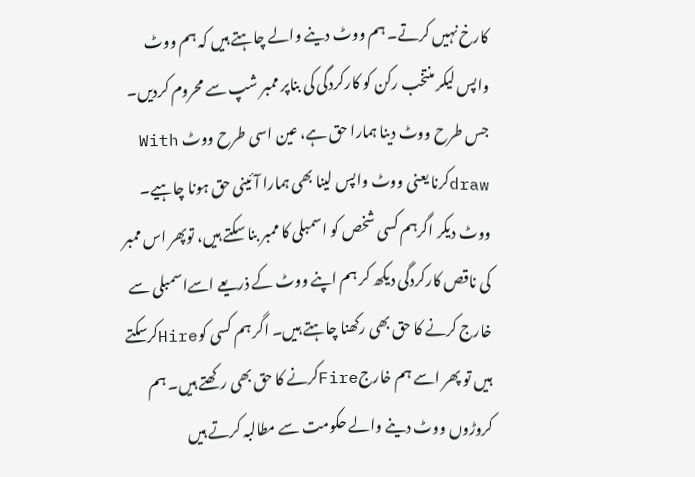کارخ نہیں کرتے۔ ہم ووٹ دینے والے چاہتے ہیں کہ ہم ووٹ واپس لیکر منتخب رکن کو کارکردگی کی بناپر ممبر شپ سے محروم کردیں۔ جس طرح ووٹ دینا ہمارا حق ہے، عین اسی طرح ووٹ With drawکرنا یعنی ووٹ واپس لینا بھی ہمارا آئینی حق ہونا چاہیے۔ ووٹ دیکر اگرہم کسی شخص کو اسمبلی کا ممبر بنا سکتے ہیں، توپھر اس ممبر کی ناقص کارکردگی دیکھ کر ہم اپنے ووٹ کے ذریعے اسےاسمبلی سے خارج کرنے کا حق بھی رکھنا چاہتے ہیں۔ اگر ہم کسی کوHireکرسکتے ہیں تو پھر اسے ہم خارجFireکرنے کا حق بھی رکھتے ہیں۔ ہم کروڑوں ووٹ دینے والے حکومت سے مطالبہ کرتے ہیں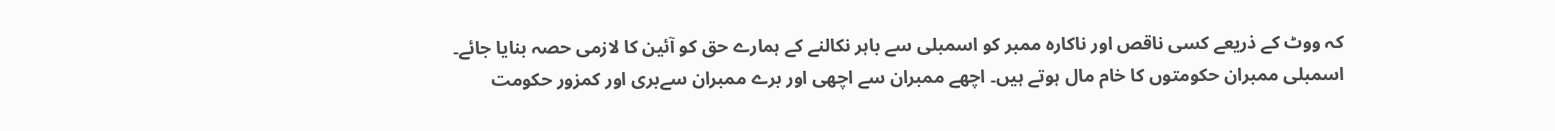کہ ووٹ کے ذریعے کسی ناقص اور ناکارہ ممبر کو اسمبلی سے باہر نکالنے کے ہمارے حق کو آئین کا لازمی حصہ بنایا جائے۔ اسمبلی ممبران حکومتوں کا خام مال ہوتے ہیں۔ اچھے ممبران سے اچھی اور برے ممبران سےبری اور کمزور حکومت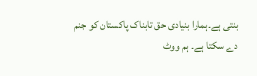بنتی ہے۔ہمارا بنیادی حق تابناک پاکستان کو جنم دے سکتا ہے۔ ہم ووٹ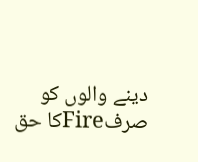دینے والوں کو صرفFireکا حق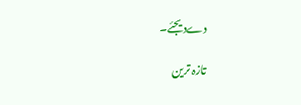دےدیجئے۔

تازہ ترین